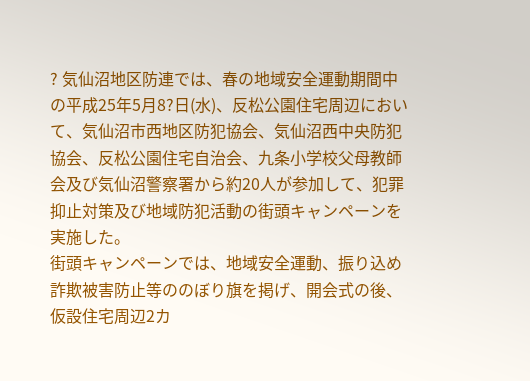? 気仙沼地区防連では、春の地域安全運動期間中の平成25年5月8?日(水)、反松公園住宅周辺において、気仙沼市西地区防犯協会、気仙沼西中央防犯協会、反松公園住宅自治会、九条小学校父母教師会及び気仙沼警察署から約20人が参加して、犯罪抑止対策及び地域防犯活動の街頭キャンペーンを実施した。
街頭キャンペーンでは、地域安全運動、振り込め詐欺被害防止等ののぼり旗を掲げ、開会式の後、仮設住宅周辺2カ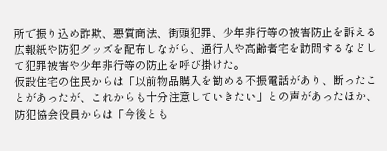所で振り込め詐欺、悪質商法、街頭犯罪、少年非行等の被害防止を訴える広報紙や防犯グッズを配布しながら、通行人や高齢者宅を訪問するなどして犯罪被害や少年非行等の防止を呼び掛けた。
仮設住宅の住民からは「以前物品購入を勧める不振電話があり、断ったことがあったが、これからも十分注意していきたい」との声があったほか、防犯協会役員からは「今後とも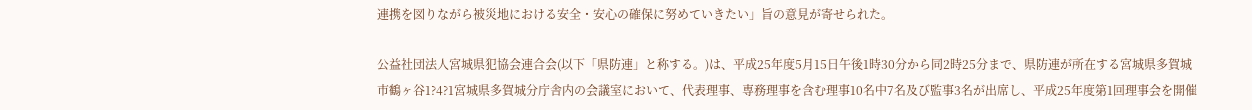連携を図りながら被災地における安全・安心の確保に努めていきたい」旨の意見が寄せられた。

公益社団法人宮城県犯協会連合会(以下「県防連」と称する。)は、平成25年度5月15日午後1時30分から同2時25分まで、県防連が所在する宮城県多賀城市鶴ヶ谷1?4?1宮城県多賀城分庁舎内の会議室において、代表理事、専務理事を含む理事10名中7名及び監事3名が出席し、平成25年度第1回理事会を開催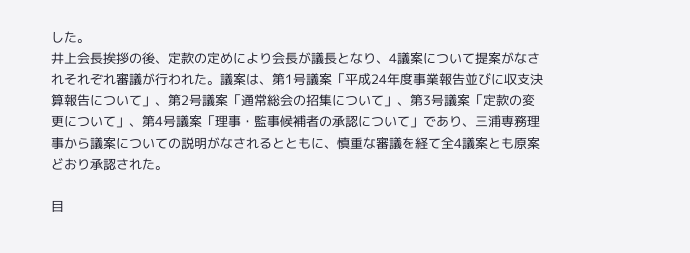した。
井上会長挨拶の後、定款の定めにより会長が議長となり、4議案について提案がなされそれぞれ審議が行われた。議案は、第1号議案「平成24年度事業報告並びに収支決算報告について」、第2号議案「通常総会の招集について」、第3号議案「定款の変更について」、第4号議案「理事・監事候補者の承認について」であり、三浦専務理事から議案についての説明がなされるとともに、慎重な審議を経て全4議案とも原案どおり承認された。

目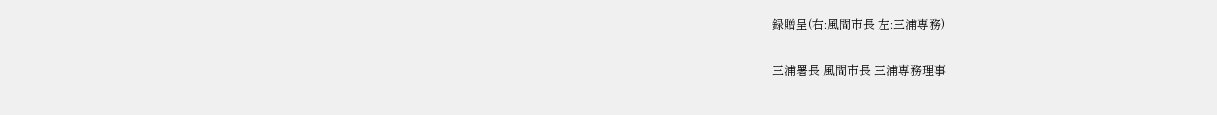録贈呈(右:風間市長 左:三浦専務)

三浦署長 風間市長 三浦専務理事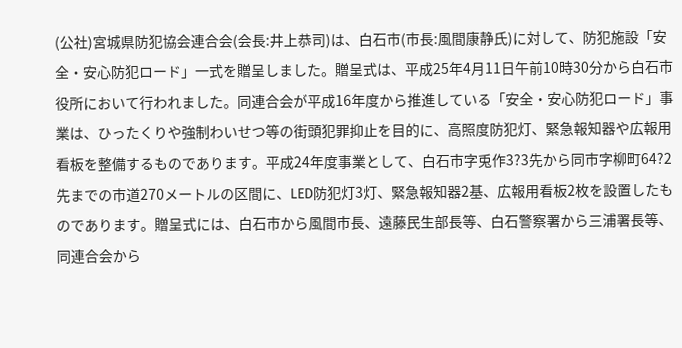(公社)宮城県防犯協会連合会(会長:井上恭司)は、白石市(市長:風間康静氏)に対して、防犯施設「安全・安心防犯ロード」一式を贈呈しました。贈呈式は、平成25年4月11日午前10時30分から白石市役所において行われました。同連合会が平成16年度から推進している「安全・安心防犯ロード」事業は、ひったくりや強制わいせつ等の街頭犯罪抑止を目的に、高照度防犯灯、緊急報知器や広報用看板を整備するものであります。平成24年度事業として、白石市字兎作3?3先から同市字柳町64?2先までの市道270メートルの区間に、LED防犯灯3灯、緊急報知器2基、広報用看板2枚を設置したものであります。贈呈式には、白石市から風間市長、遠藤民生部長等、白石警察署から三浦署長等、同連合会から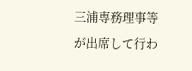三浦専務理事等が出席して行わ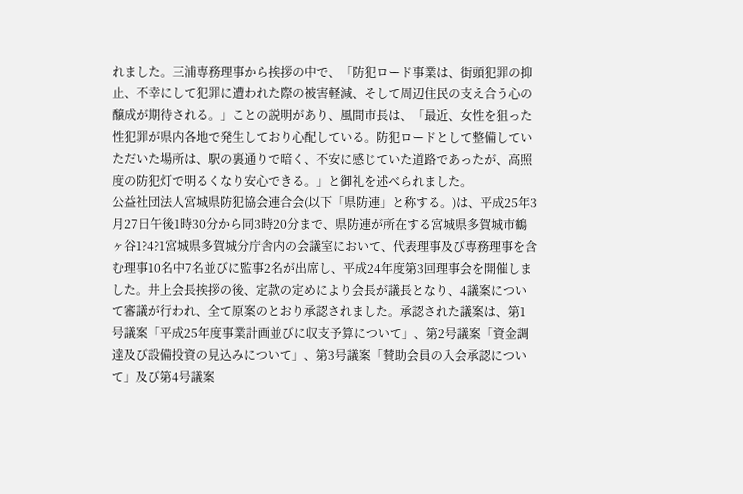れました。三浦専務理事から挨拶の中で、「防犯ロード事業は、街頭犯罪の抑止、不幸にして犯罪に遭われた際の被害軽減、そして周辺住民の支え合う心の醸成が期待される。」ことの説明があり、風間市長は、「最近、女性を狙った性犯罪が県内各地で発生しており心配している。防犯ロードとして整備していただいた場所は、駅の裏通りで暗く、不安に感じていた道路であったが、高照度の防犯灯で明るくなり安心できる。」と御礼を述べられました。
公益社団法人宮城県防犯協会連合会(以下「県防連」と称する。)は、平成25年3月27日午後1時30分から同3時20分まで、県防連が所在する宮城県多賀城市鶴ヶ谷1?4?1宮城県多賀城分庁舎内の会議室において、代表理事及び専務理事を含む理事10名中7名並びに監事2名が出席し、平成24年度第3回理事会を開催しました。井上会長挨拶の後、定款の定めにより会長が議長となり、4議案について審議が行われ、全て原案のとおり承認されました。承認された議案は、第1号議案「平成25年度事業計画並びに収支予算について」、第2号議案「資金調達及び設備投資の見込みについて」、第3号議案「賛助会員の入会承認について」及び第4号議案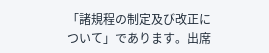「諸規程の制定及び改正について」であります。出席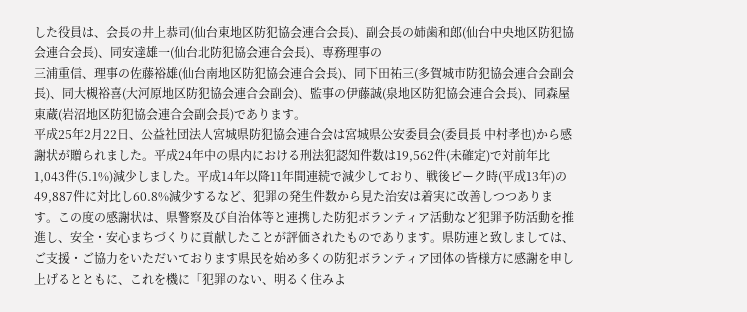した役員は、会長の井上恭司(仙台東地区防犯協会連合会長)、副会長の姉歯和郎(仙台中央地区防犯協会連合会長)、同安達雄一(仙台北防犯協会連合会長)、専務理事の
三浦重信、理事の佐藤裕雄(仙台南地区防犯協会連合会長)、同下田祐三(多賀城市防犯協会連合会副会長)、同大槻裕喜(大河原地区防犯協会連合会副会)、監事の伊藤誠(泉地区防犯協会連合会長)、同森屋東蔵(岩沼地区防犯協会連合会副会長)であります。
平成25年2月22日、公益社団法人宮城県防犯協会連合会は宮城県公安委員会(委員長 中村孝也)から感謝状が贈られました。平成24年中の県内における刑法犯認知件数は19,562件(未確定)で対前年比1,043件(5.1%)減少しました。平成14年以降11年間連続で減少しており、戦後ピーク時(平成13年)の49,887件に対比し60.8%減少するなど、犯罪の発生件数から見た治安は着実に改善しつつあります。この度の感謝状は、県警察及び自治体等と連携した防犯ボランティア活動など犯罪予防活動を推進し、安全・安心まちづくりに貢献したことが評価されたものであります。県防連と致しましては、ご支援・ご協力をいただいております県民を始め多くの防犯ボランティア団体の皆様方に感謝を申し上げるとともに、これを機に「犯罪のない、明るく住みよ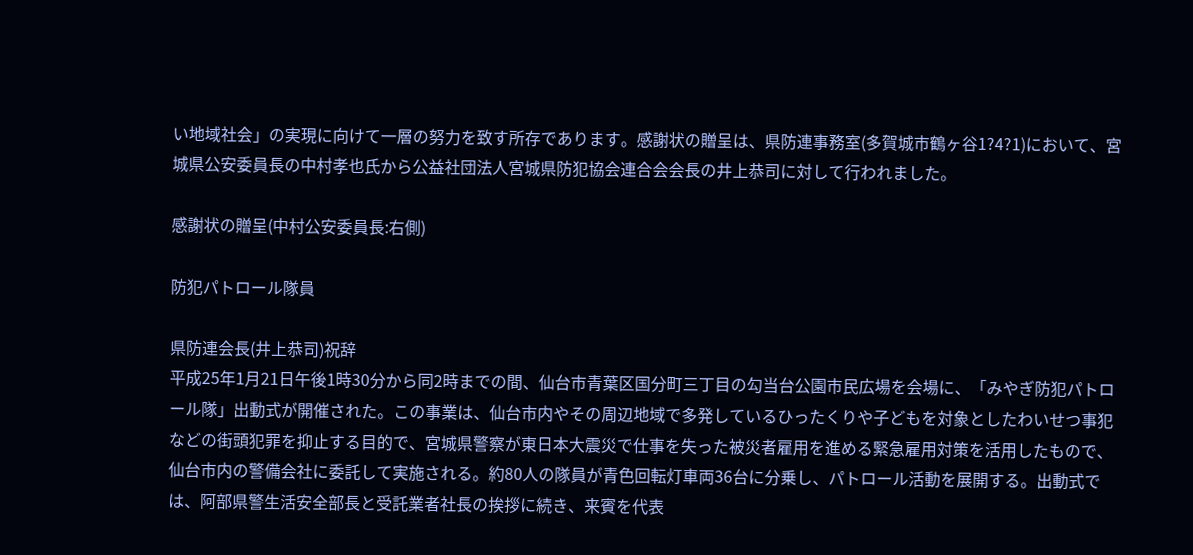い地域社会」の実現に向けて一層の努力を致す所存であります。感謝状の贈呈は、県防連事務室(多賀城市鶴ヶ谷1?4?1)において、宮城県公安委員長の中村孝也氏から公益社団法人宮城県防犯協会連合会会長の井上恭司に対して行われました。

感謝状の贈呈(中村公安委員長:右側)

防犯パトロール隊員

県防連会長(井上恭司)祝辞
平成25年1月21日午後1時30分から同2時までの間、仙台市青葉区国分町三丁目の勾当台公園市民広場を会場に、「みやぎ防犯パトロール隊」出動式が開催された。この事業は、仙台市内やその周辺地域で多発しているひったくりや子どもを対象としたわいせつ事犯などの街頭犯罪を抑止する目的で、宮城県警察が東日本大震災で仕事を失った被災者雇用を進める緊急雇用対策を活用したもので、仙台市内の警備会社に委託して実施される。約80人の隊員が青色回転灯車両36台に分乗し、パトロール活動を展開する。出動式では、阿部県警生活安全部長と受託業者社長の挨拶に続き、来賓を代表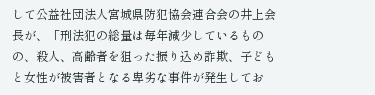して公益社団法人宮城県防犯協会連合会の井上会長が、「刑法犯の総量は毎年減少しているものの、殺人、高齢者を狙った振り込め詐欺、子どもと女性が被害者となる卑劣な事件が発生してお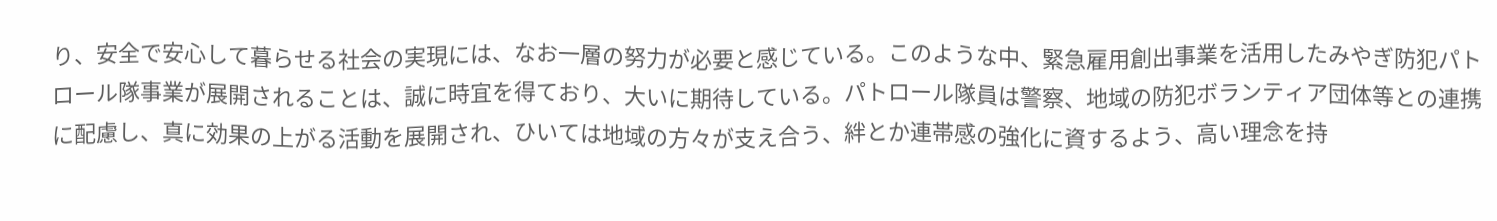り、安全で安心して暮らせる社会の実現には、なお一層の努力が必要と感じている。このような中、緊急雇用創出事業を活用したみやぎ防犯パトロール隊事業が展開されることは、誠に時宜を得ており、大いに期待している。パトロール隊員は警察、地域の防犯ボランティア団体等との連携に配慮し、真に効果の上がる活動を展開され、ひいては地域の方々が支え合う、絆とか連帯感の強化に資するよう、高い理念を持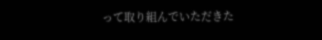って取り組んでいただきた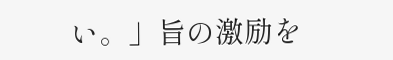い。」旨の激励を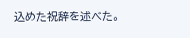込めた祝辞を述べた。